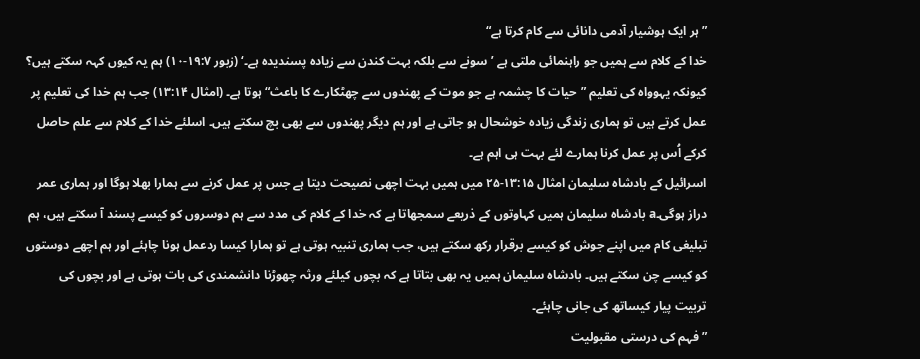”ہر ایک ہوشیار آدمی دانائی سے کام کرتا ہے“
خدا کے کلام سے ہمیں جو راہنمائی ملتی ہے ’سونے سے بلکہ بہت کندن سے زیادہ پسندیدہ ہے۔‘ (زبور ۱۹:۷-۱۰) ہم یہ کیوں کہہ سکتے ہیں؟ کیونکہ یہوواہ کی تعلیم ”حیات کا چشمہ ہے جو موت کے پھندوں سے چھٹکارے کا باعث“ ہوتا ہے۔ (امثال ۱۳:۱۴) جب ہم خدا کی تعلیم پر عمل کرتے ہیں تو ہماری زندگی زیادہ خوشحال ہو جاتی ہے اور ہم دیگر پھندوں سے بھی بچ سکتے ہیں۔ اسلئے خدا کے کلام سے علم حاصل کرکے اُس پر عمل کرنا ہمارے لئے بہت ہی اہم ہے۔
اسرائیل کے بادشاہ سلیمان امثال ۱۳:۱۵-۲۵ میں ہمیں بہت اچھی نصیحت دیتا ہے جس پر عمل کرنے سے ہمارا بھلا ہوگا اور ہماری عمر دراز ہوگی۔a بادشاہ سلیمان ہمیں کہاوتوں کے ذریعے سمجھاتا ہے کہ خدا کے کلام کی مدد سے ہم دوسروں کو کیسے پسند آ سکتے ہیں، ہم تبلیغی کام میں اپنے جوش کو کیسے برقرار رکھ سکتے ہیں، جب ہماری تنبیہ ہوتی ہے تو ہمارا کیسا ردعمل ہونا چاہئے اور ہم اچھے دوستوں کو کیسے چن سکتے ہیں۔ بادشاہ سلیمان ہمیں یہ بھی بتاتا ہے کہ بچوں کیلئے ورثہ چھوڑنا دانشمندی کی بات ہوتی ہے اور بچوں کی تربیت پیار کیساتھ کی جانی چاہئے۔
”فہم کی درستی مقبولیت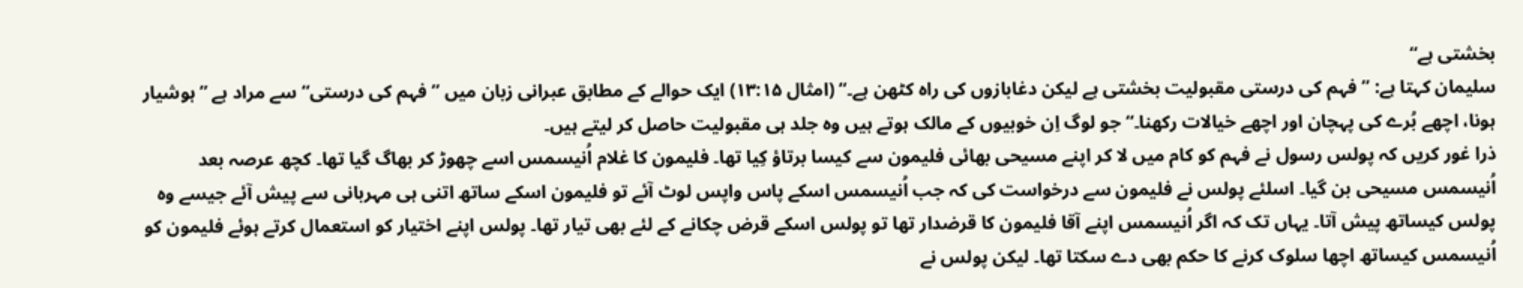بخشتی ہے“
سلیمان کہتا ہے: ”فہم کی درستی مقبولیت بخشتی ہے لیکن دغابازوں کی راہ کٹھن ہے۔“ (امثال ۱۳:۱۵) ایک حوالے کے مطابق عبرانی زبان میں ”فہم کی درستی“ سے مراد ہے ”ہوشیار ہونا، اچھے بُرے کی پہچان اور اچھے خیالات رکھنا۔“ جو لوگ اِن خوبیوں کے مالک ہوتے ہیں وہ جلد ہی مقبولیت حاصل کر لیتے ہیں۔
ذرا غور کریں کہ پولس رسول نے فہم کو کام میں لا کر اپنے مسیحی بھائی فلیمون سے کیسا برتاؤ کِیا تھا۔ فلیمون کا غلام اُنیسمس اسے چھوڑ کر بھاگ گیا تھا۔ کچھ عرصہ بعد اُنیسمس مسیحی بن گیا۔ اسلئے پولس نے فلیمون سے درخواست کی کہ جب اُنیسمس اسکے پاس واپس لوٹ آئے تو فلیمون اسکے ساتھ اتنی ہی مہربانی سے پیش آئے جیسے وہ پولس کیساتھ پیش آتا۔ یہاں تک کہ اگر اُنیسمس اپنے آقا فلیمون کا قرضدار تھا تو پولس اسکے قرض چکانے کے لئے بھی تیار تھا۔ پولس اپنے اختیار کو استعمال کرتے ہوئے فلیمون کو اُنیسمس کیساتھ اچھا سلوک کرنے کا حکم بھی دے سکتا تھا۔ لیکن پولس نے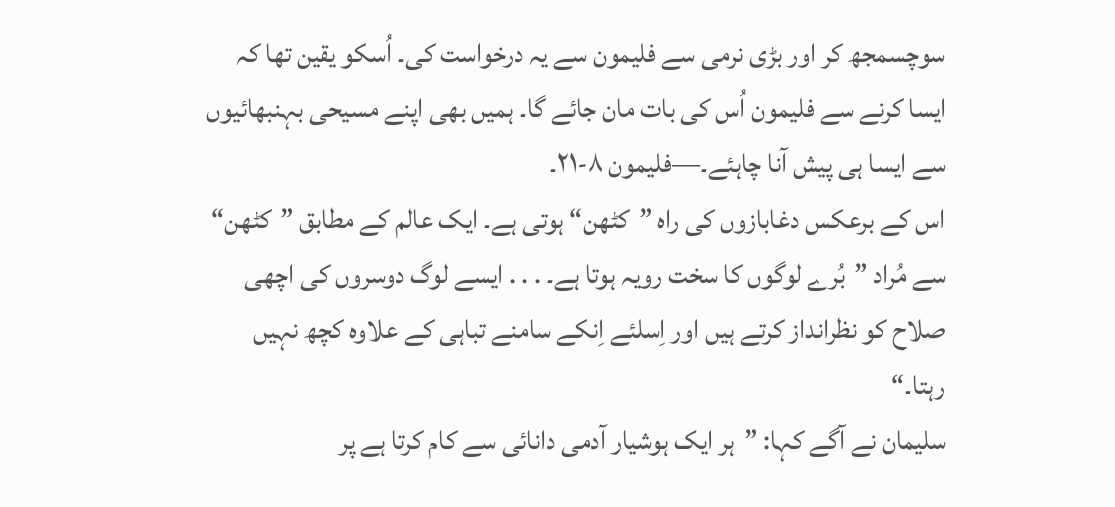سوچسمجھ کر اور بڑی نرمی سے فلیمون سے یہ درخواست کی۔ اُسکو یقین تھا کہ ایسا کرنے سے فلیمون اُس کی بات مان جائے گا۔ ہمیں بھی اپنے مسیحی بہنبھائیوں سے ایسا ہی پیش آنا چاہئے۔—فلیمون ۸-۲۱۔
اس کے برعکس دغابازوں کی راہ ”کٹھن“ ہوتی ہے۔ ایک عالم کے مطابق ”کٹھن“ سے مُراد ”بُرے لوگوں کا سخت رویہ ہوتا ہے۔ . . . ایسے لوگ دوسروں کی اچھی صلاح کو نظرانداز کرتے ہیں اور اِسلئے اِنکے سامنے تباہی کے علاوہ کچھ نہیں رہتا۔“
سلیمان نے آگے کہا: ”ہر ایک ہوشیار آدمی دانائی سے کام کرتا ہے پر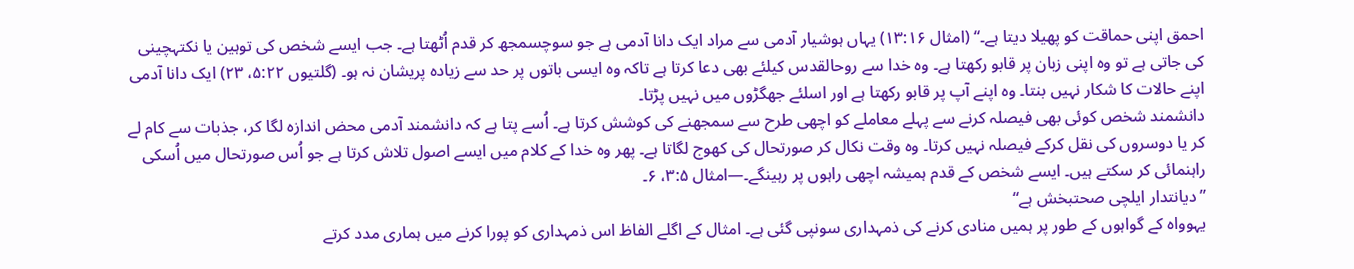احمق اپنی حماقت کو پھیلا دیتا ہے۔“ (امثال ۱۳:۱۶) یہاں ہوشیار آدمی سے مراد ایک دانا آدمی ہے جو سوچسمجھ کر قدم اُٹھتا ہے۔ جب ایسے شخص کی توہین یا نکتہچینی کی جاتی ہے تو وہ اپنی زبان پر قابو رکھتا ہے۔ وہ خدا سے روحالقدس کیلئے بھی دعا کرتا ہے تاکہ وہ ایسی باتوں پر حد سے زیادہ پریشان نہ ہو۔ (گلتیوں ۵:۲۲، ۲۳) ایک دانا آدمی اپنے حالات کا شکار نہیں بنتا۔ وہ اپنے آپ پر قابو رکھتا ہے اور اسلئے جھگڑوں میں نہیں پڑتا۔
دانشمند شخص کوئی بھی فیصلہ کرنے سے پہلے معاملے کو اچھی طرح سے سمجھنے کی کوشش کرتا ہے۔ اُسے پتا ہے کہ دانشمند آدمی محض اندازہ لگا کر، جذبات سے کام لے کر یا دوسروں کی نقل کرکے فیصلہ نہیں کرتا۔ وہ وقت نکال کر صورتحال کی کھوج لگاتا ہے۔ پھر وہ خدا کے کلام میں ایسے اصول تلاش کرتا ہے جو اُس صورتحال میں اُسکی راہنمائی کر سکتے ہیں۔ ایسے شخص کے قدم ہمیشہ اچھی راہوں پر رہینگے۔—امثال ۳:۵، ۶۔
”دیانتدار ایلچی صحتبخش ہے“
یہوواہ کے گواہوں کے طور پر ہمیں منادی کرنے کی ذمہداری سونپی گئی ہے۔ امثال کے اگلے الفاظ اس ذمہداری کو پورا کرنے میں ہماری مدد کرتے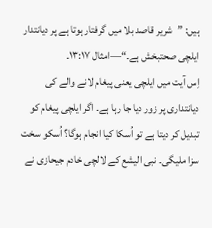ہیں: ”شریر قاصد بلا میں گرفتار ہوتا ہے پر دیانتدار ایلچی صحتبخش ہے۔“—امثال ۱۳:۱۷۔
اِس آیت میں ایلچی یعنی پیغام لانے والے کی دیانتداری پر زور دیا جا رہا ہے۔ اگر ایلچی پیغام کو تبدیل کر دیتا ہے تو اُسکا کیا انجام ہوگا؟ اُسکو سخت سزا ملیگی۔ نبی الیشع کے لالچی خادم جیحازی نے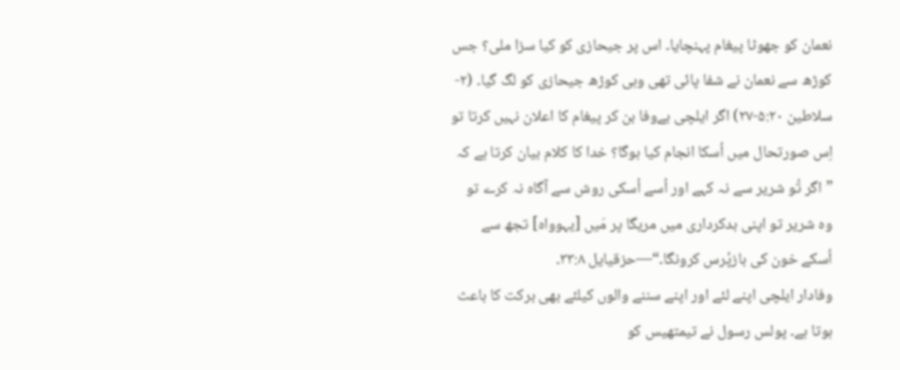نعمان کو جھوٹا پیغام پہنچایا۔ اس پر جیحازی کو کیا سزا ملی؟ جس کوڑھ سے نعمان نے شفا پائی تھی وہی کوڑھ جیحازی کو لگ گیا۔ (۲-سلاطین ۵:۲۰-۲۷) اگر ایلچی بےوفا بن کر پیغام کا اعلان نہیں کرتا تو اِس صورتحال میں اُسکا انجام کیا ہوگا؟ خدا کا کلام بیان کرتا ہے کہ ”اگر تُو شریر سے نہ کہے اور اُسے اُسکی روش سے آگاہ نہ کرے تو وہ شریر تو اپنی بدکرداری میں مریگا پر مَیں [یہوواہ] تجھ سے اُسکے خون کی بازپُرس کرونگا۔“—حزقیایل ۳۳:۸۔
وفادار ایلچی اپنے لئے اور اپنے سننے والوں کیلئے بھی برکت کا باعث ہوتا ہے۔ پولس رسول نے تیمتھیس کو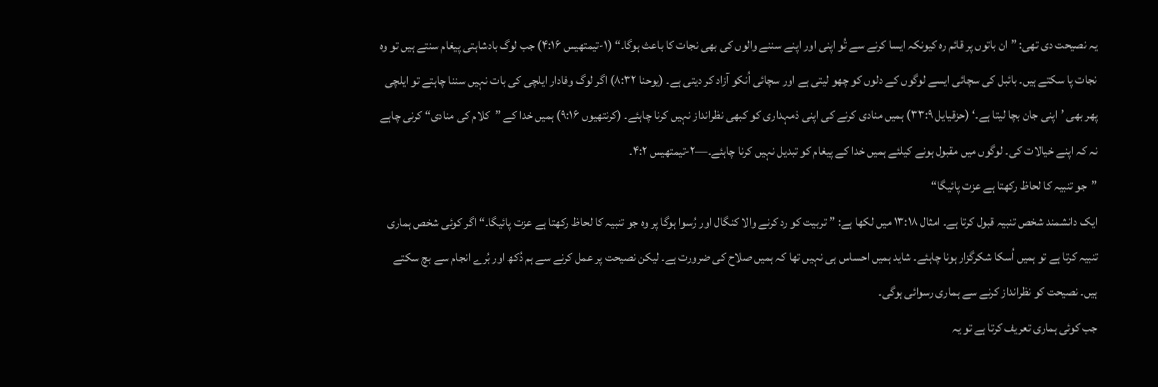یہ نصیحت دی تھی: ”ان باتوں پر قائم رہ کیونکہ ایسا کرنے سے تُو اپنی اور اپنے سننے والوں کی بھی نجات کا باعث ہوگا۔“ (۱-تیمتھیس ۴:۱۶) جب لوگ بادشاہتی پیغام سنتے ہیں تو وہ نجات پا سکتے ہیں۔ بائبل کی سچائی ایسے لوگوں کے دلوں کو چھو لیتی ہے اور سچائی اُنکو آزاد کر دیتی ہے۔ (یوحنا ۸:۳۲) اگر لوگ وفادار ایلچی کی بات نہیں سننا چاہتے تو ایلچی پھر بھی ’اپنی جان بچا لیتا ہے۔‘ (حزقیایل ۳۳:۹) ہمیں منادی کرنے کی اپنی ذمہداری کو کبھی نظرانداز نہیں کرنا چاہئے۔ (کرنتھیوں ۹:۱۶) ہمیں خدا کے ”کلام کی منادی“ کرنی چاہے نہ کہ اپنے خیالات کی۔ لوگوں میں مقبول ہونے کیلئے ہمیں خدا کے پیغام کو تبدیل نہیں کرنا چاہئے۔—۲-تیمتھیس ۴:۲۔
”جو تنبیہ کا لحاظ رکھتا ہے عزت پائیگا“
ایک دانشمند شخص تنبیہ قبول کرتا ہے۔ امثال ۱۳:۱۸ میں لکھا ہے: ”تربیت کو رد کرنے والا کنگال اور رُسوا ہوگا پر وہ جو تنبیہ کا لحاظ رکھتا ہے عزت پائیگا۔“ اگر کوئی شخص ہماری تنبیہ کرتا ہے تو ہمیں اُسکا شکرگزار ہونا چاہئے۔ شاید ہمیں احساس ہی نہیں تھا کہ ہمیں صلاح کی ضرورت ہے۔ لیکن نصیحت پر عمل کرنے سے ہم دُکھ اور بُرے انجام سے بچ سکتے ہیں۔ نصیحت کو نظرانداز کرنے سے ہماری رسوائی ہوگی۔
جب کوئی ہماری تعریف کرتا ہے تو یہ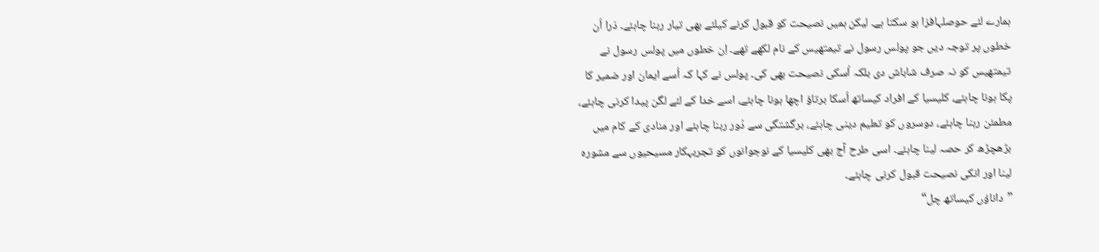ہمارے لئے حوصلہافزا ہو سکتا ہے۔ لیکن ہمیں نصیحت کو قبول کرنے کیلئے بھی تیار رہنا چاہئے۔ ذرا اُن خطوں پر توجہ دیں جو پولس رسول نے تیمتھیس کے نام لکھے تھے۔ اِن خطوں میں پولس رسول نے تیمتھیس کو نہ صرف شاباش دی بلکہ اُسکی نصیحت بھی کی۔ پولس نے کہا کہ اُسے ایمان اور ضمیر کا پکا ہونا چاہئے، کلیسیا کے افراد کیساتھ اُسکا برتاؤ اچھا ہونا چاہئے، اسے خدا کے لئے لگن پیدا کرنی چاہئے، مطمئن رہنا چاہئے، دوسروں کو تعلیم دینی چاہئے، برگشتگی سے دُور رہنا چاہئے اور منادی کے کام میں بڑھچڑھ کر حصہ لینا چاہئے۔ اسی طرح آج بھی کلیسیا کے نوجوانوں کو تجربہکار مسیحیوں سے مشورہ لینا اور انکی نصیحت قبول کرنی چاہئے۔
”داناؤں کیساتھ چل“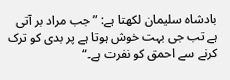بادشاہ سلیمان لکھتا ہے: ”جب مراد بر آتی ہے تب جی بہت خوش ہوتا ہے پر بدی کو ترک کرنے سے احمق کو نفرت ہے۔“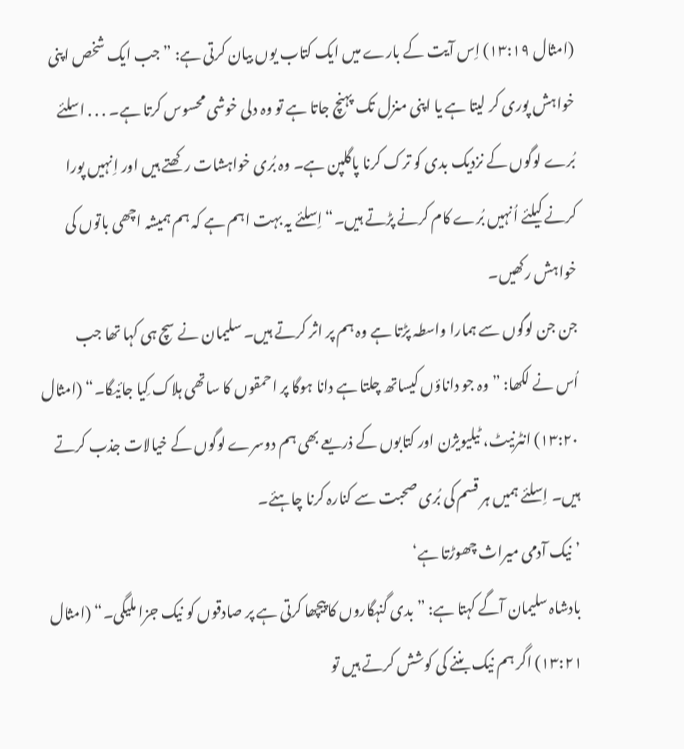(امثال ۱۳:۱۹) اِس آیت کے بارے میں ایک کتاب یوں بیان کرتی ہے: ”جب ایک شخص اپنی خواہش پوری کر لیتا ہے یا اپنی منزل تک پہنچ جاتا ہے تو وہ دلی خوشی محسوس کرتا ہے۔ . . . اسلئے بُرے لوگوں کے نزدیک بدی کو ترک کرنا پاگلپن ہے۔ وہ بُری خواہشات رکھتے ہیں اور اِنہیں پورا کرنے کیلئے اُنہیں بُرے کام کرنے پڑتے ہیں۔“ اِسلئے یہ بہت اہم ہے کہ ہم ہمیشہ اچھی باتوں کی خواہش رکھیں۔
جن جن لوگوں سے ہمارا واسطہ پڑتا ہے وہ ہم پر اثر کرتے ہیں۔ سلیمان نے سچ ہی کہا تھا جب اُس نے لکھا: ”وہ جو داناؤں کیساتھ چلتا ہے دانا ہوگا پر احمقوں کا ساتھی ہلاک کِیا جائیگا۔“ (امثال ۱۳:۲۰) انٹرنیٹ، ٹیلیویژن اور کتابوں کے ذریعے بھی ہم دوسرے لوگوں کے خیالات جذب کرتے ہیں۔ اِسلئے ہمیں ہر قسم کی بُری صحبت سے کنارہ کرنا چاہئے۔
’نیک آدمی میراث چھوڑتا ہے‘
بادشاہ سلیمان آگے کہتا ہے: ”بدی گنہگاروں کا پیچھا کرتی ہے پر صادقوں کو نیک جزا ملیگی۔“ (امثال ۱۳:۲۱) اگر ہم نیک بننے کی کوشش کرتے ہیں تو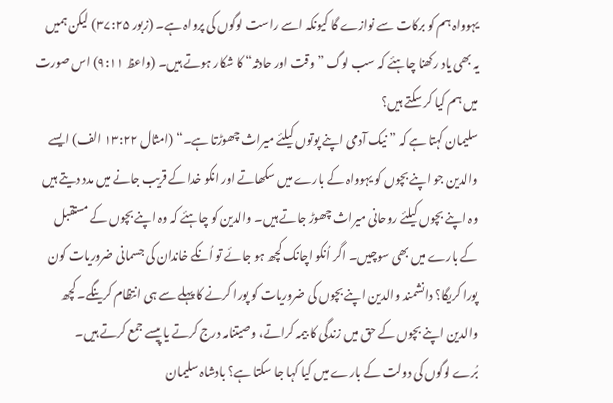یہوواہ ہم کو برکات سے نوازے گا کیونکہ اسے راست لوگوں کی پرواہ ہے۔ (زبور ۳۷:۲۵) لیکن ہمیں یہ بھی یاد رکھنا چاہئے کہ سب لوگ ”وقت اور حادثہ“ کا شکار ہوتے ہیں۔ (واعظ ۹:۱۱) اس صورت میں ہم کیا کر سکتے ہیں؟
سلیمان کہتا ہے کہ ”نیک آدمی اپنے پوتوں کیلئے میراث چھوڑتا ہے۔“ (امثال ۱۳:۲۲ الف) ایسے والدین جو اپنے بچوں کو یہوواہ کے بارے میں سکھاتے اور انکو خدا کے قریب جانے میں مدد دیتے ہیں وہ اپنے بچوں کیلئے روحانی میراث چھوڑ جاتے ہیں۔ والدین کو چاہئے کہ وہ اپنے بچوں کے مستقبل کے بارے میں بھی سوچیں۔ اگر اُنکو اچانک کچھ ہو جائے تو اُنکے خاندان کی جسمانی ضروریات کون پورا کریگا؟ دانشمند والدین اپنے بچوں کی ضروریات کو پورا کرنے کا پہلے سے ہی انتظام کرینگے۔ کچھ والدین اپنے بچوں کے حق میں زندگی کا بیمہ کراتے، وصیتنامہ درج کرتے یا پیسے جمع کرتے ہیں۔
بُرے لوگوں کی دولت کے بارے میں کیا کہا جا سکتا ہے؟ بادشاہ سلیمان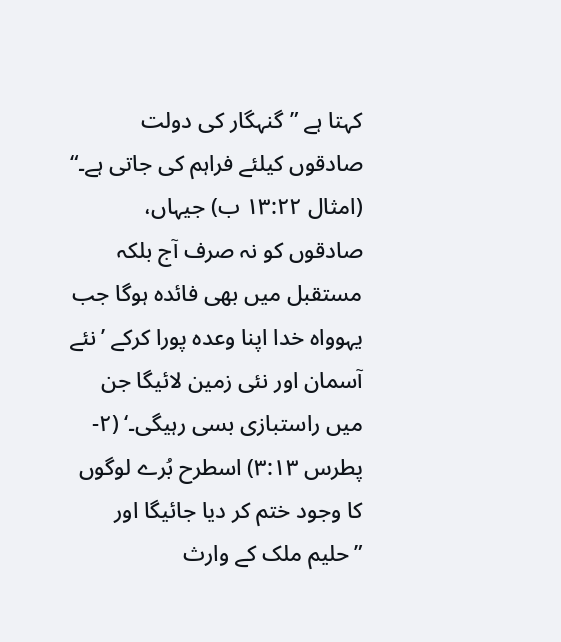کہتا ہے ”گنہگار کی دولت صادقوں کیلئے فراہم کی جاتی ہے۔“ (امثال ۱۳:۲۲ ب) جیہاں، صادقوں کو نہ صرف آج بلکہ مستقبل میں بھی فائدہ ہوگا جب یہوواہ خدا اپنا وعدہ پورا کرکے ’نئے آسمان اور نئی زمین لائیگا جن میں راستبازی بسی رہیگی۔‘ (۲-پطرس ۳:۱۳) اسطرح بُرے لوگوں کا وجود ختم کر دیا جائیگا اور ”حلیم ملک کے وارث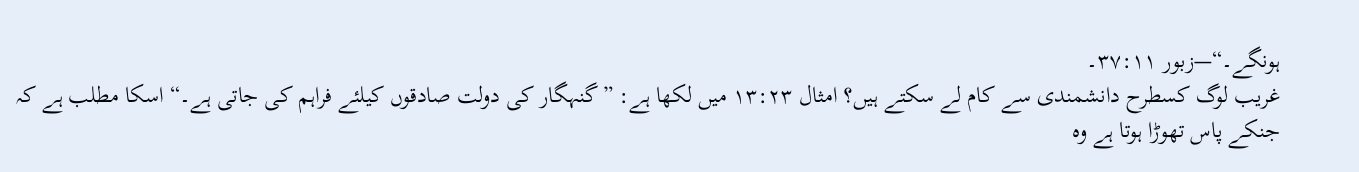ہونگے۔“—زبور ۳۷:۱۱۔
غریب لوگ کسطرح دانشمندی سے کام لے سکتے ہیں؟ امثال ۱۳:۲۳ میں لکھا ہے: ”گنہگار کی دولت صادقوں کیلئے فراہم کی جاتی ہے۔“ اسکا مطلب ہے کہ جنکے پاس تھوڑا ہوتا ہے وہ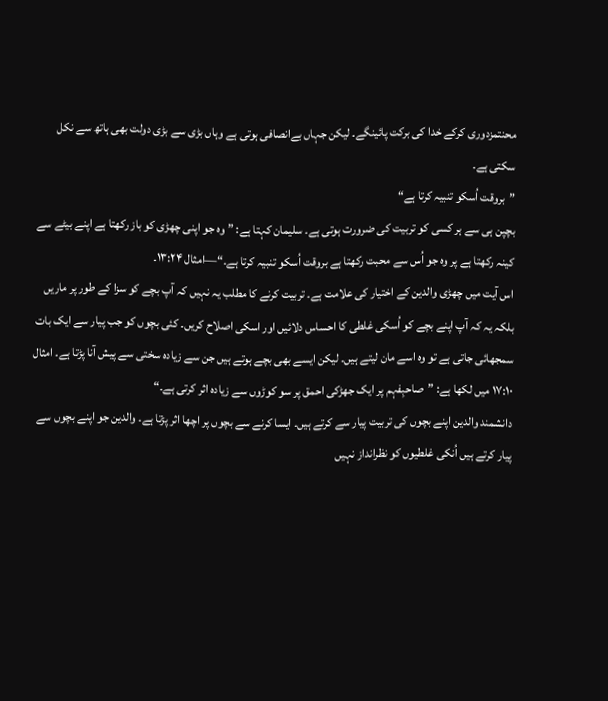محنتمزدوری کرکے خدا کی برکت پائینگے۔ لیکن جہاں بےانصافی ہوتی ہے وہاں بڑی سے بڑی دولت بھی ہاتھ سے نکل سکتی ہے۔
”بروقت اُسکو تنبیہ کرتا ہے“
بچپن ہی سے ہر کسی کو تربیت کی ضرورت ہوتی ہے۔ سلیمان کہتا ہے: ”وہ جو اپنی چھڑی کو باز رکھتا ہے اپنے بیٹے سے کینہ رکھتا ہے پر وہ جو اُس سے محبت رکھتا ہے بروقت اُسکو تنبیہ کرتا ہے۔“—امثال ۱۳:۲۴۔
اس آیت میں چھڑی والدین کے اختیار کی علامت ہے۔ تربیت کرنے کا مطلب یہ نہیں کہ آپ بچے کو سزا کے طور پر ماریں بلکہ یہ کہ آپ اپنے بچے کو اُسکی غلطی کا احساس دلائیں اور اسکی اصلاح کریں۔ کئی بچوں کو جب پیار سے ایک بات سمجھائی جاتی ہے تو وہ اسے مان لیتے ہیں۔ لیکن ایسے بھی بچے ہوتے ہیں جن سے زیادہ سختی سے پیش آنا پڑتا ہے۔ امثال ۱۷:۱۰ میں لکھا ہے: ”صاحبِفہم پر ایک جھڑکی احمق پر سو کوڑوں سے زیادہ اثر کرتی ہے۔“
دانشمند والدین اپنے بچوں کی تربیت پیار سے کرتے ہیں۔ ایسا کرنے سے بچوں پر اچھا اثر پڑتا ہے۔ والدین جو اپنے بچوں سے پیار کرتے ہیں اُنکی غلطیوں کو نظرانداز نہیں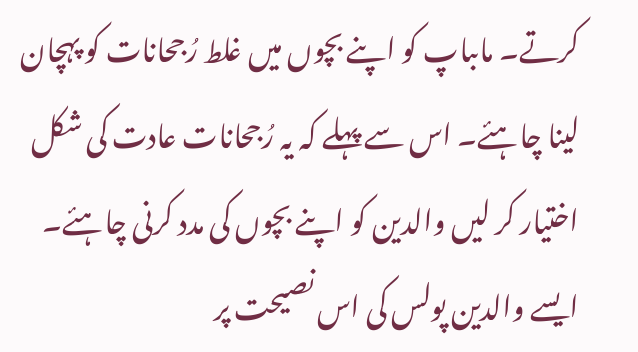کرتے۔ ماںباپ کو اپنے بچوں میں غلط رُجحانات کو پہچان لینا چاہئے۔ اس سے پہلے کہ یہ رُجحانات عادت کی شکل اختیار کر لیں والدین کو اپنے بچوں کی مدد کرنی چاہئے۔ ایسے والدین پولس کی اس نصیحت پر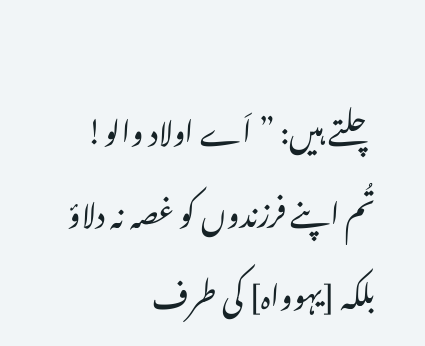چلتے ہیں: ”اَے اولاد والو! تُم اپنے فرزندوں کو غصہ نہ دلاؤ بلکہ [یہوواہ] کی طرف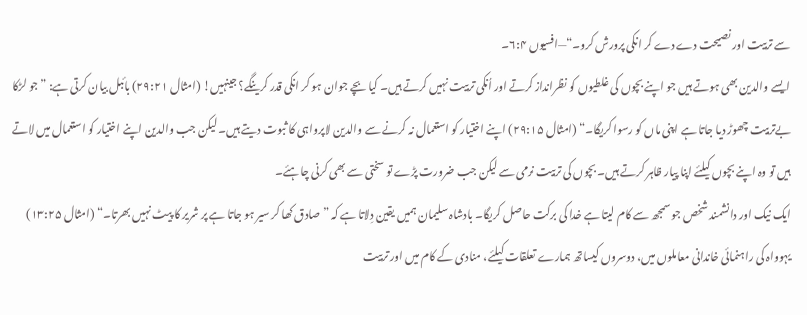سے تربیت اور نصیحت دے دے کر انکی پرورش کرو۔“—افسیوں ۶:۴۔
ایسے والدین بھی ہوتے ہیں جو اپنے بچوں کی غلطیوں کو نظرانداز کرتے اور اُنکی تربیت نہیں کرتے ہیں۔ کیا بچے جوان ہو کر انکی قدر کرینگے؟ جینہیں! (امثال ۲۹:۲۱) بائبل بیان کرتی ہے: ”جو لڑکا بےتربیت چھوڑ دیا جاتا ہے اپنی ماں کو رسوا کریگا۔“ (امثال ۲۹:۱۵) اپنے اختیار کو استعمال نہ کرنے سے والدین لاپرواہی کا ثبوت دیتے ہیں۔ لیکن جب والدین اپنے اختیار کو استعمال میں لاتے ہیں تو وہ اپنے بچوں کیلئے اپنا پیار ظاہر کرتے ہیں۔ بچوں کی تربیت نرمی سے لیکن جب ضرورت پڑے تو سختی سے بھی کرنی چاہئے۔
ایک نیک اور دانشمند شخص جو سمجھ سے کام لیتا ہے خدا کی برکت حاصل کریگا۔ بادشاہ سلیمان ہمیں یقین دِلاتا ہے کہ ”صادق کھا کر سیر ہو جاتا ہے پر شریر کا پیٹ نہیں بھرتا۔“ (امثال ۱۳:۲۵) یہوواہ کی راہنمائی خاندانی معاملوں میں، دوسروں کیساتھ ہمارے تعلقات کیلئے، منادی کے کام میں اور تربیت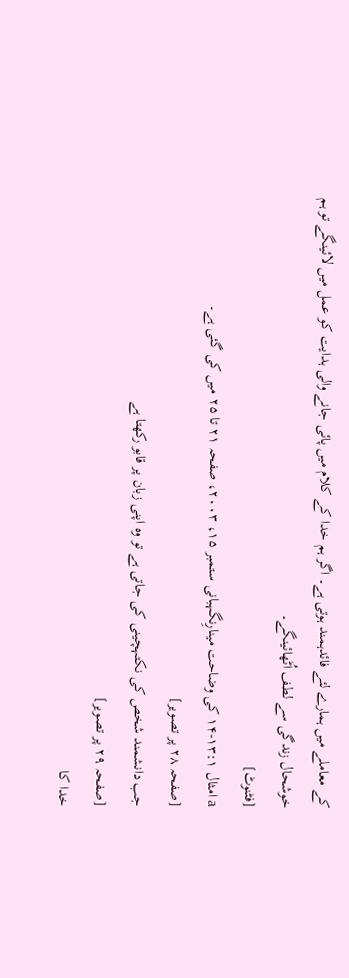کے معاملے میں ہمارے لئے فائدہمند ہوتی ہے۔ اگر ہم خدا کے کلام میں پائی جانے والی ہدایت کو عمل میں لائینگے تو ہم خوشحال زندگی سے لطف اُٹھائینگے۔
[فٹنوٹ]
a امثال ۱۳:۱-۱۴ کی وضاحت مینارِنگہبانی ستمبر ۱۵، ۲۰۰۳، صفحہ ۲۱ تا ۲۵ میں کی گئی ہے۔
[صفحہ ۲۸ پر تصویر]
جب دانشمند شخص کی نکتہچینی کی جاتی ہے تو وہ اپنی زبان پر قابو رکھتا ہے
[صفحہ ۲۹ پر تصویر]
خدا کا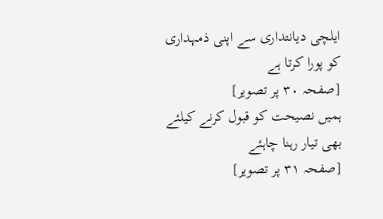ایلچی دیانتداری سے اپنی ذمہداری کو پورا کرتا ہے
[صفحہ ۳۰ پر تصویر]
ہمیں نصیحت کو قبول کرنے کیلئے بھی تیار رہنا چاہئے
[صفحہ ۳۱ پر تصویر]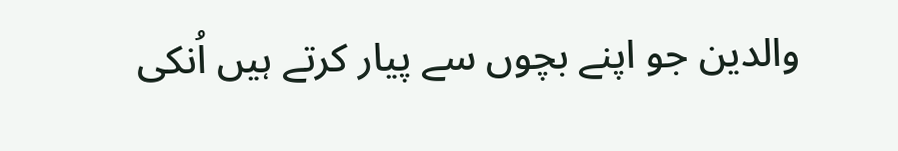والدین جو اپنے بچوں سے پیار کرتے ہیں اُنکی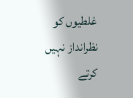غلطیوں کو نظرانداز نہیں کرتے